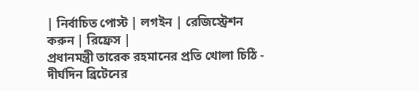| নির্বাচিত পোস্ট | লগইন | রেজিস্ট্রেশন করুন | রিফ্রেস |
প্রধানমন্ত্রী তারেক রহমানের প্রতি খোলা চিঠি -
দীর্ঘদিন ব্রিটেনের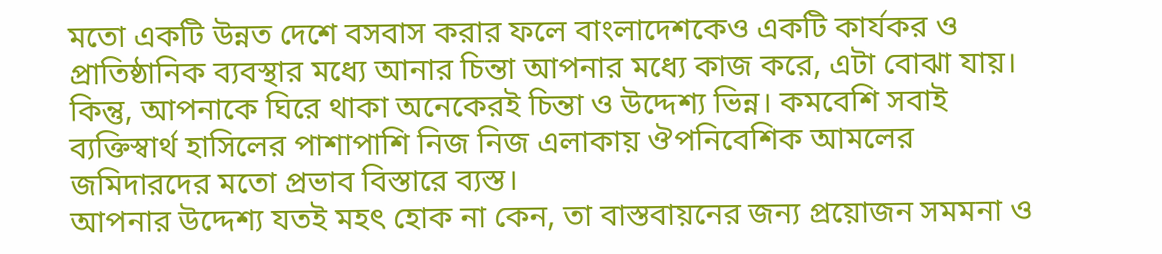মতো একটি উন্নত দেশে বসবাস করার ফলে বাংলাদেশকেও একটি কার্যকর ও প্রাতিষ্ঠানিক ব্যবস্থার মধ্যে আনার চিন্তা আপনার মধ্যে কাজ করে, এটা বোঝা যায়। কিন্তু, আপনাকে ঘিরে থাকা অনেকেরই চিন্তা ও উদ্দেশ্য ভিন্ন। কমবেশি সবাই ব্যক্তিস্বার্থ হাসিলের পাশাপাশি নিজ নিজ এলাকায় ঔপনিবেশিক আমলের জমিদারদের মতো প্রভাব বিস্তারে ব্যস্ত।
আপনার উদ্দেশ্য যতই মহৎ হোক না কেন, তা বাস্তবায়নের জন্য প্রয়োজন সমমনা ও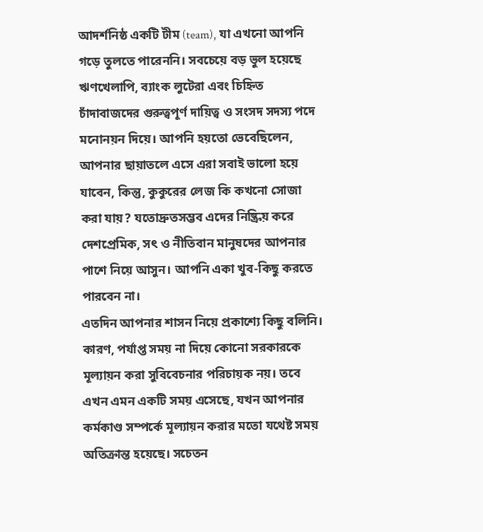আদর্শনিষ্ঠ একটি টীম (team), যা এখনো আপনি গড়ে তুলতে পারেননি। সবচেয়ে বড় ভুল হয়েছে ঋণখেলাপি, ব্যাংক লুটেরা এবং চিহ্নিত চাঁদাবাজদের গুরুত্বপূর্ণ দায়িত্ব ও সংসদ সদস্য পদে মনোনয়ন দিয়ে। আপনি হয়তো ভেবেছিলেন, আপনার ছায়াতলে এসে এরা সবাই ভালো হয়ে যাবেন, কিন্তু, কুকুরের লেজ কি কখনো সোজা করা যায়? যতোদ্রুতসম্ভব এদের নিষ্ক্রিয় করে দেশপ্রেমিক, সৎ ও নীতিবান মানুষদের আপনার পাশে নিয়ে আসুন। আপনি একা খুব-কিছু করতে পারবেন না।
এতদিন আপনার শাসন নিয়ে প্রকাশ্যে কিছু বলিনি। কারণ, পর্যাপ্ত সময় না দিয়ে কোনো সরকারকে মূল্যায়ন করা সুবিবেচনার পরিচায়ক নয়। তবে এখন এমন একটি সময় এসেছে, যখন আপনার কর্মকাণ্ড সম্পর্কে মূল্যায়ন করার মতো যথেষ্ট সময় অতিক্রান্ত হয়েছে। সচেতন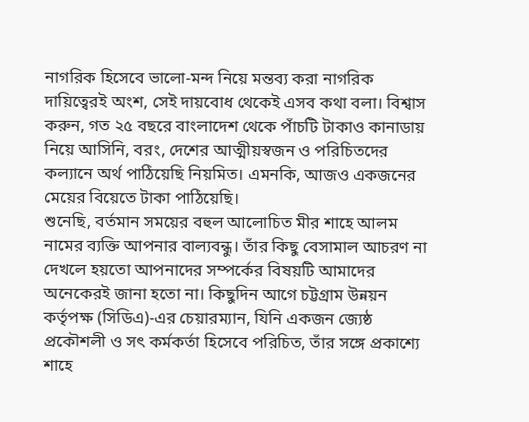নাগরিক হিসেবে ভালো-মন্দ নিয়ে মন্তব্য করা নাগরিক দায়িত্বেরই অংশ, সেই দায়বোধ থেকেই এসব কথা বলা। বিশ্বাস করুন, গত ২৫ বছরে বাংলাদেশ থেকে পাঁচটি টাকাও কানাডায় নিয়ে আসিনি, বরং, দেশের আত্মীয়স্বজন ও পরিচিতদের কল্যানে অর্থ পাঠিয়েছি নিয়মিত। এমনকি, আজও একজনের মেয়ের বিয়েতে টাকা পাঠিয়েছি।
শুনেছি, বর্তমান সময়ের বহুল আলোচিত মীর শাহে আলম নামের ব্যক্তি আপনার বাল্যবন্ধু। তাঁর কিছু বেসামাল আচরণ না দেখলে হয়তো আপনাদের সম্পর্কের বিষয়টি আমাদের অনেকেরই জানা হতো না। কিছুদিন আগে চট্টগ্রাম উন্নয়ন কর্তৃপক্ষ (সিডিএ)-এর চেয়ারম্যান, যিনি একজন জ্যেষ্ঠ প্রকৌশলী ও সৎ কর্মকর্তা হিসেবে পরিচিত, তাঁর সঙ্গে প্রকাশ্যে শাহে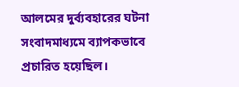আলমের দুর্ব্যবহারের ঘটনা সংবাদমাধ্যমে ব্যাপকভাবে প্রচারিত হয়েছিল।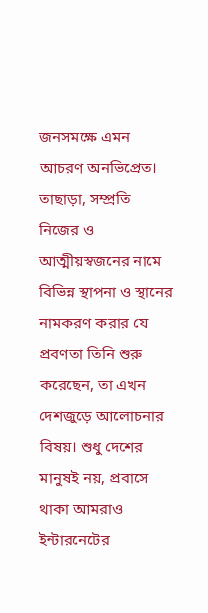জনসমক্ষে এমন আচরণ অনভিপ্রেত।
তাছাড়া, সম্প্রতি নিজের ও আত্মীয়স্বজনের নামে বিভিন্ন স্থাপনা ও স্থানের নামকরণ করার যে প্রবণতা তিনি শুরু করেছেন, তা এখন দেশজুড়ে আলোচনার বিষয়। শুধু দেশের মানুষই নয়, প্রবাসে থাকা আমরাও ইন্টারনেটের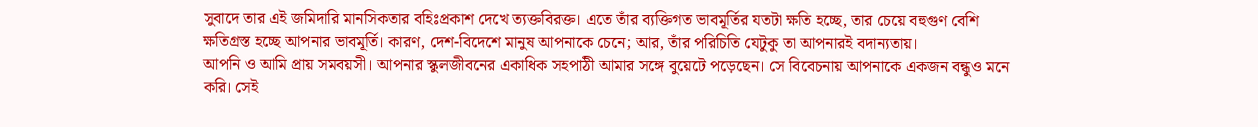সুবাদে তার এই জমিদারি মানসিকতার বহিঃপ্রকাশ দেখে ত্যক্তবিরক্ত। এতে তাঁর ব্যক্তিগত ভাবমূর্তির যতটা ক্ষতি হচ্ছে, তার চেয়ে বহুগুণ বেশি ক্ষতিগ্রস্ত হচ্ছে আপনার ভাবমূর্তি। কারণ, দেশ-বিদেশে মানুষ আপনাকে চেনে; আর, তাঁর পরিচিতি যেটুকু তা আপনারই বদান্যতায়।
আপনি ও আমি প্রায় সমবয়সী। আপনার স্কুলজীবনের একাধিক সহপাঠী আমার সঙ্গে বুয়েটে পড়েছেন। সে বিবেচনায় আপনাকে একজন বন্ধুও মনে করি। সেই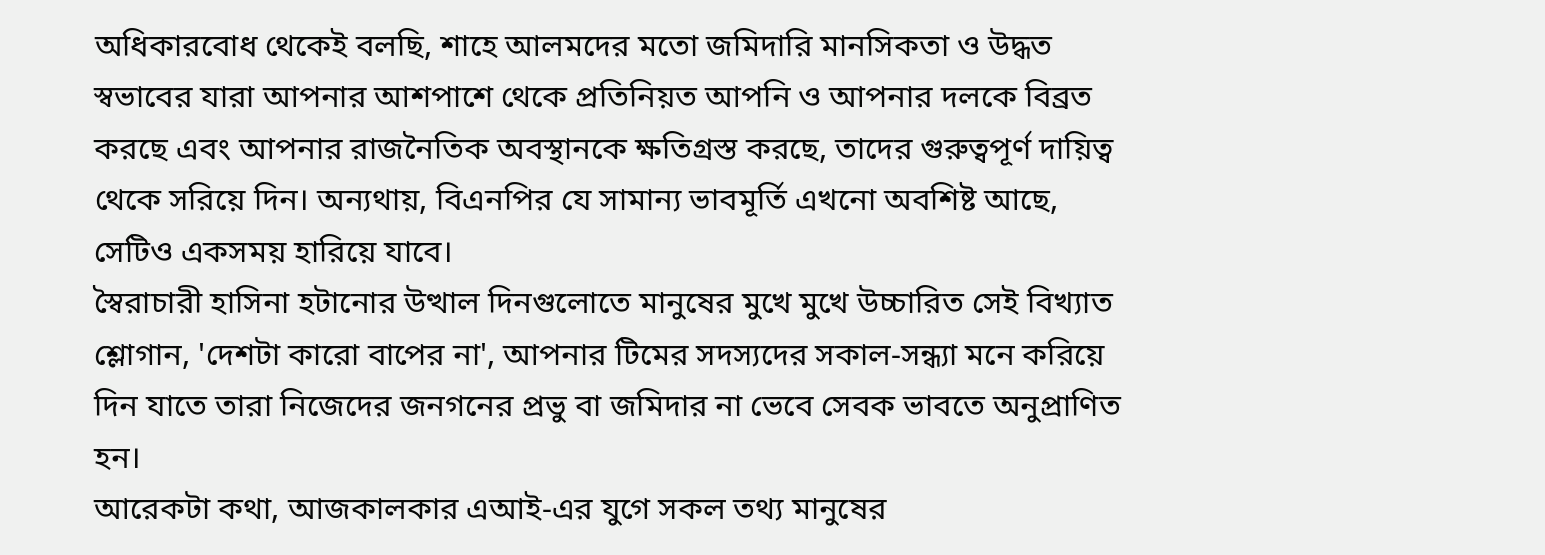অধিকারবোধ থেকেই বলছি, শাহে আলমদের মতো জমিদারি মানসিকতা ও উদ্ধত স্বভাবের যারা আপনার আশপাশে থেকে প্রতিনিয়ত আপনি ও আপনার দলকে বিব্রত করছে এবং আপনার রাজনৈতিক অবস্থানকে ক্ষতিগ্রস্ত করছে, তাদের গুরুত্বপূর্ণ দায়িত্ব থেকে সরিয়ে দিন। অন্যথায়, বিএনপির যে সামান্য ভাবমূর্তি এখনো অবশিষ্ট আছে, সেটিও একসময় হারিয়ে যাবে।
স্বৈরাচারী হাসিনা হটানোর উত্থাল দিনগুলোতে মানুষের মুখে মুখে উচ্চারিত সেই বিখ্যাত শ্লোগান, 'দেশটা কারো বাপের না', আপনার টিমের সদস্যদের সকাল-সন্ধ্যা মনে করিয়ে দিন যাতে তারা নিজেদের জনগনের প্রভু বা জমিদার না ভেবে সেবক ভাবতে অনুপ্রাণিত হন।
আরেকটা কথা, আজকালকার এআই-এর যুগে সকল তথ্য মানুষের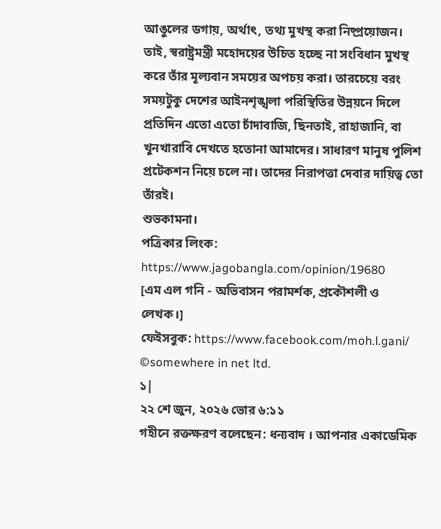আঙুলের ডগায়, অর্থাৎ, তথ্য মুখস্থ করা নিষ্প্রয়োজন। তাই, স্বরাষ্ট্রমন্ত্রী মহোদয়ের উচিত হচ্ছে না সংবিধান মুখস্থ করে তাঁর মূল্যবান সময়ের অপচয় করা। তারচেয়ে বরং সময়টুকু দেশের আইনশৃঙ্খলা পরিস্থিতির উন্নয়নে দিলে প্রতিদিন এতো এতো চাঁদাবাজি, ছিনতাই, রাহাজানি, বা খুনখারাবি দেখতে হতোনা আমাদের। সাধারণ মানুষ পুলিশ প্রটেকশন নিয়ে চলে না। তাদের নিরাপত্তা দেবার দায়িত্ব তো তাঁরই।
শুভকামনা।
পত্রিকার লিংক: https://www.jagobangla.com/opinion/19680
[এম এল গনি - অভিবাসন পরামর্শক, প্রকৌশলী ও লেখক।]
ফেইসবুক: https://www.facebook.com/moh.l.gani/
©somewhere in net ltd.
১|
২২ শে জুন, ২০২৬ ভোর ৬:১১
গহীনে রক্তক্ষরণ বলেছেন: ধন্যবাদ । আপনার একাডেমিক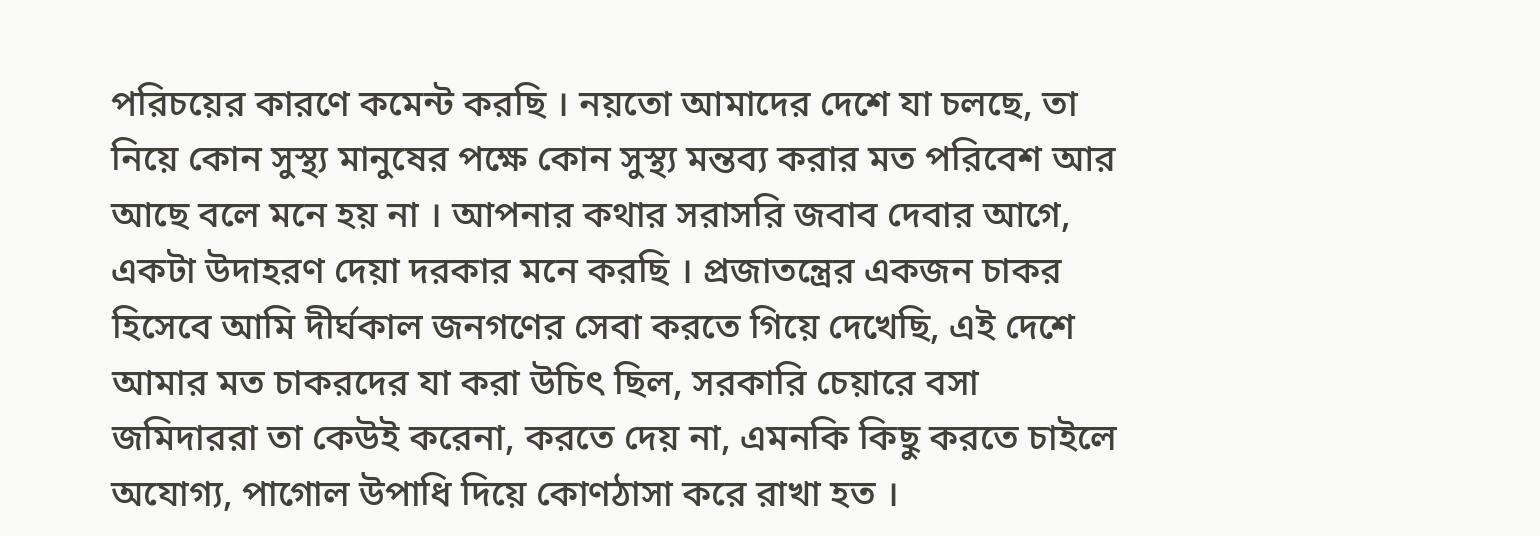পরিচয়ের কারণে কমেন্ট করছি । নয়তো আমাদের দেশে যা চলছে, তা নিয়ে কোন সুস্থ্য মানুষের পক্ষে কোন সুস্থ্য মন্তব্য করার মত পরিবেশ আর আছে বলে মনে হয় না । আপনার কথার সরাসরি জবাব দেবার আগে, একটা উদাহরণ দেয়া দরকার মনে করছি । প্রজাতন্ত্রের একজন চাকর হিসেবে আমি দীর্ঘকাল জনগণের সেবা করতে গিয়ে দেখেছি, এই দেশে আমার মত চাকরদের যা করা উচিৎ ছিল, সরকারি চেয়ারে বসা জমিদাররা তা কেউই করেনা, করতে দেয় না, এমনকি কিছু করতে চাইলে অযোগ্য, পাগোল উপাধি দিয়ে কোণঠাসা করে রাখা হত ।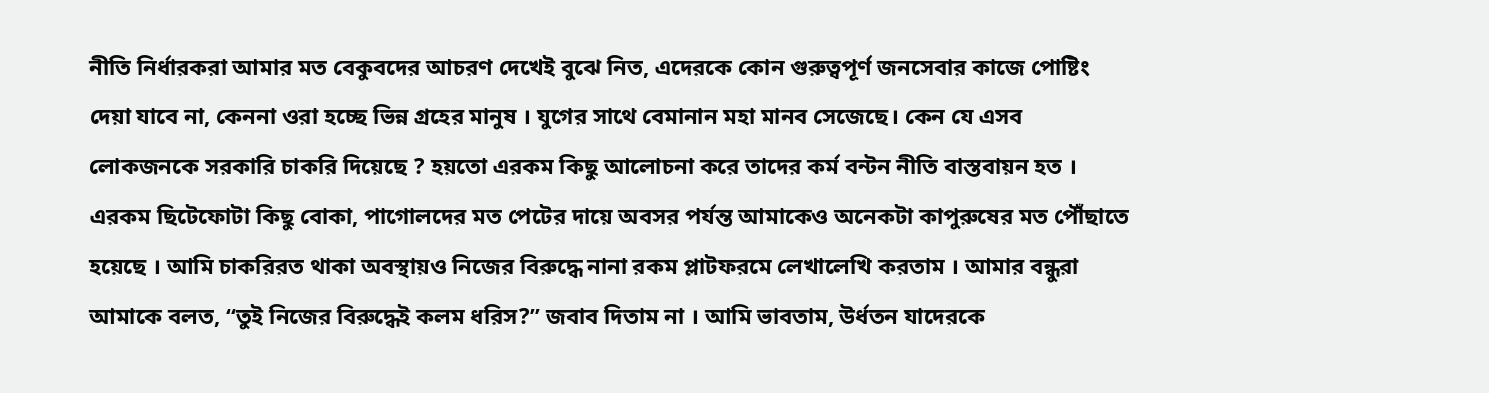নীতি নির্ধারকরা আমার মত বেকুবদের আচরণ দেখেই বুঝে নিত, এদেরকে কোন গুরুত্বপূর্ণ জনসেবার কাজে পোষ্টিং দেয়া যাবে না, কেননা ওরা হচ্ছে ভিন্ন গ্রহের মানুষ । যুগের সাথে বেমানান মহা মানব সেজেছে। কেন যে এসব লোকজনকে সরকারি চাকরি দিয়েছে ? হয়তো এরকম কিছু আলোচনা করে তাদের কর্ম বন্টন নীতি বাস্তবায়ন হত । এরকম ছিটেফোটা কিছু বোকা, পাগোলদের মত পেটের দায়ে অবসর পর্যন্ত আমাকেও অনেকটা কাপুরুষের মত পৌঁছাতে হয়েছে । আমি চাকরিরত থাকা অবস্থায়ও নিজের বিরুদ্ধে নানা রকম প্লাটফরমে লেখালেখি করতাম । আমার বন্ধুরা আমাকে বলত, “তুই নিজের বিরুদ্ধেই কলম ধরিস?” জবাব দিতাম না । আমি ভাবতাম, উর্ধতন যাদেরকে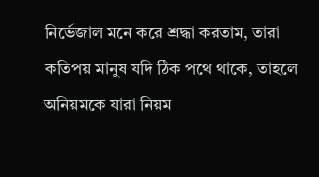নির্ভেজাল মনে করে শ্রদ্ধা করতাম, তারা কতিপয় মানুষ যদি ঠিক পথে থাকে, তাহলে অনিয়মকে যারা নিয়ম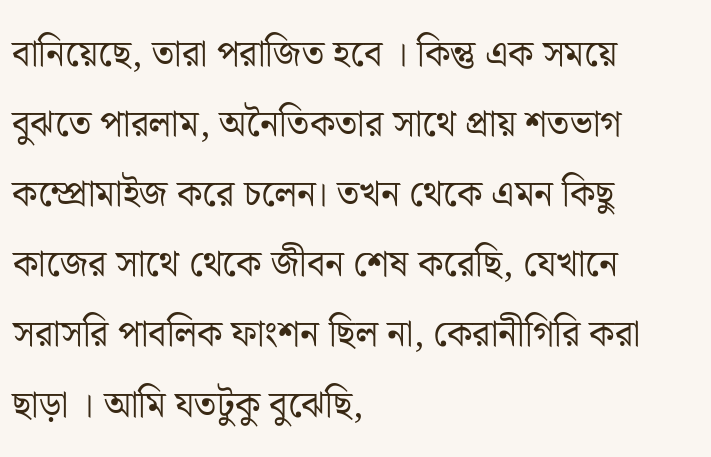বানিয়েছে, তারা পরাজিত হবে । কিন্তু এক সময়ে বুঝতে পারলাম, অনৈতিকতার সাথে প্রায় শতভাগ কম্প্রোমাইজ করে চলেন। তখন থেকে এমন কিছু কাজের সাথে থেকে জীবন শেষ করেছি, যেখানে সরাসরি পাবলিক ফাংশন ছিল না, কেরানীগিরি করা ছাড়া । আমি যতটুকু বুঝেছি,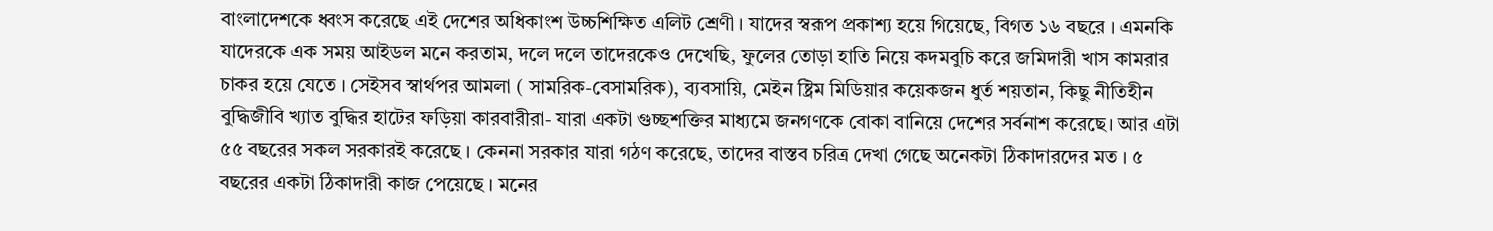বাংলাদেশকে ধ্বংস করেছে এই দেশের অধিকাংশ উচ্চশিক্ষিত এলিট শ্রেণী । যাদের স্বরূপ প্রকাশ্য হয়ে গিয়েছে, বিগত ১৬ বছরে । এমনকি যাদেরকে এক সময় আইডল মনে করতাম, দলে দলে তাদেরকেও দেখেছি, ফুলের তোড়া হাতি নিয়ে কদমবুচি করে জমিদারী খাস কামরার চাকর হয়ে যেতে । সেইসব স্বার্থপর আমলা ( সামরিক-বেসামরিক), ব্যবসায়ি, মেইন ষ্ট্রিম মিডিয়ার কয়েকজন ধুর্ত শয়তান, কিছু নীতিহীন বুদ্ধিজীবি খ্যাত বুদ্ধির হাটের ফড়িয়া কারবারীরা- যারা একটা গুচ্ছশক্তির মাধ্যমে জনগণকে বোকা বানিয়ে দেশের সর্বনাশ করেছে। আর এটা ৫৫ বছরের সকল সরকারই করেছে । কেননা সরকার যারা গঠণ করেছে, তাদের বাস্তব চরিত্র দেখা গেছে অনেকটা ঠিকাদারদের মত । ৫ বছরের একটা ঠিকাদারী কাজ পেয়েছে । মনের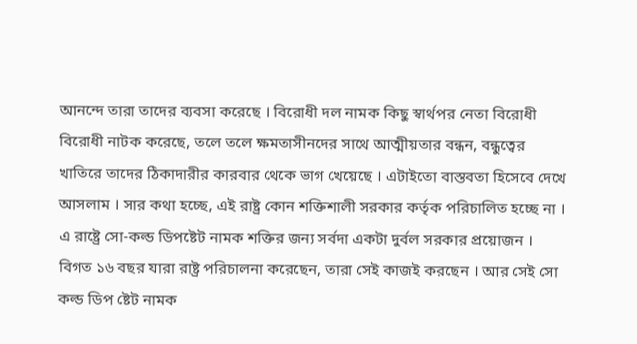আনন্দে তারা তাদের ব্যবসা করেছে । বিরোধী দল নামক কিছু স্বার্থপর নেতা বিরোধী বিরোধী নাটক করেছে, তলে তলে ক্ষমতাসীনদের সাথে আত্মীয়তার বন্ধন, বন্ধুত্বের খাতিরে তাদের ঠিকাদারীর কারবার থেকে ভাগ খেয়েছে । এটাইতো বাস্তবতা হিসেবে দেখে আসলাম । সার কথা হচ্ছে, এই রাষ্ট্র কোন শক্তিশালী সরকার কর্তৃক পরিচালিত হচ্ছে না । এ রাষ্ট্রে সো-কল্ড ডিপষ্টেট নামক শক্তির জন্য সর্বদা একটা দুর্বল সরকার প্রয়োজন । বিগত ১৬ বছর যারা রাষ্ট্র পরিচালনা করেছেন, তারা সেই কাজই করছেন । আর সেই সো কল্ড ডিপ ষ্টেট নামক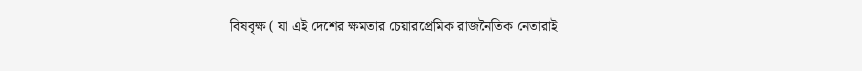বিষবৃক্ষ ( যা এই দেশের ক্ষমতার চেয়ারপ্রেমিক রাজনৈতিক নেতারাই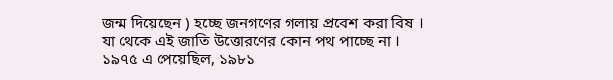জন্ম দিয়েছেন ) হচ্ছে জনগণের গলায় প্রবেশ করা বিষ । যা থেকে এই জাতি উত্তোরণের কোন পথ পাচ্ছে না । ১৯৭৫ এ পেয়েছিল, ১৯৮১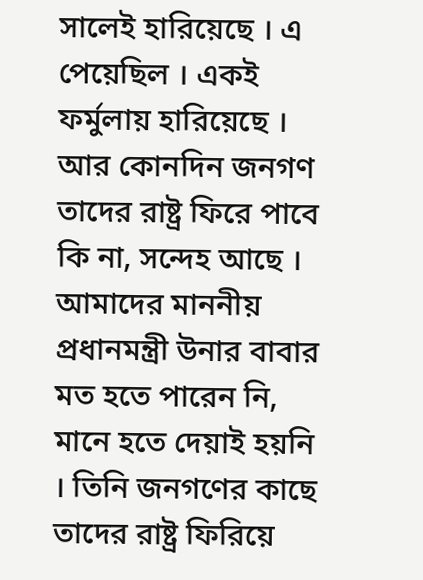সালেই হারিয়েছে । এ পেয়েছিল । একই ফর্মুলায় হারিয়েছে । আর কোনদিন জনগণ তাদের রাষ্ট্র ফিরে পাবে কি না, সন্দেহ আছে । আমাদের মাননীয় প্রধানমন্ত্রী উনার বাবার মত হতে পারেন নি, মানে হতে দেয়াই হয়নি । তিনি জনগণের কাছে তাদের রাষ্ট্র ফিরিয়ে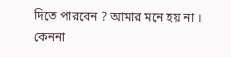দিতে পারবেন ? আমার মনে হয় না । কেননা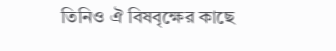তিনিও ঐ বিষবৃক্ষের কাছে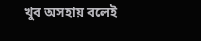খুব অসহায় বলেই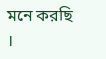মনে করছি ।